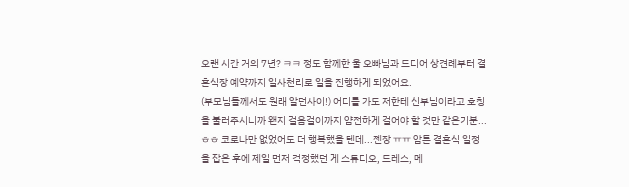오랜 시간 거의 7년? ㅋㅋ 정도 함께한 울 오빠님과 드디어 상견례부터 결혼식장 예약까지 일사천리로 일을 진행하게 되었어요.
(부모님들께서도 원래 알던사이!) 어디를 가도 저한테 신부님이라고 호칭을 불러주시니까 왠지 걸음걸이까지 얌전하게 걸어야 할 것만 같은기분...ㅎㅎ 코로나만 없었어도 더 행복했을 텐데...젠장 ㅠㅠ 암튼 결혼식 일정을 잡은 후에 제일 먼저 걱정했던 게 스튜디오, 드레스, 메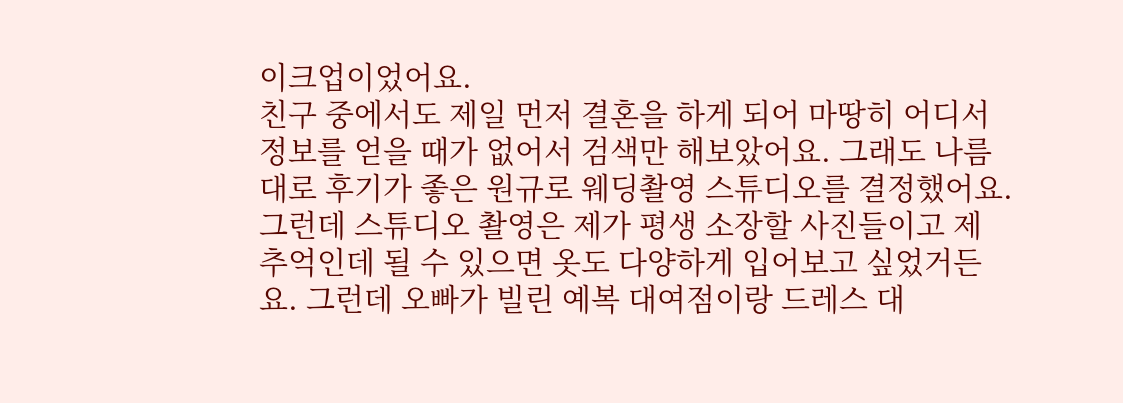이크업이었어요.
친구 중에서도 제일 먼저 결혼을 하게 되어 마땅히 어디서 정보를 얻을 때가 없어서 검색만 해보았어요. 그래도 나름대로 후기가 좋은 원규로 웨딩촬영 스튜디오를 결정했어요.
그런데 스튜디오 촬영은 제가 평생 소장할 사진들이고 제 추억인데 될 수 있으면 옷도 다양하게 입어보고 싶었거든요. 그런데 오빠가 빌린 예복 대여점이랑 드레스 대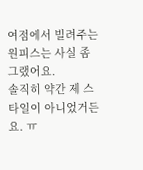여점에서 빌려주는 원피스는 사실 좀 그랬어요.
솔직히 약간 제 스타일이 아니었거든요. ㅠ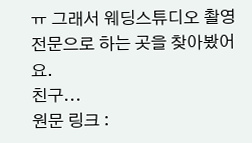ㅠ 그래서 웨딩스튜디오 촬영 전문으로 하는 곳을 찾아봤어요.
친구...
원문 링크 :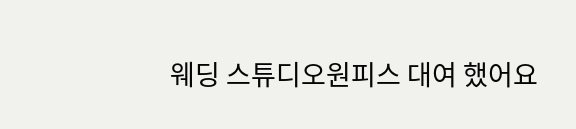웨딩 스튜디오원피스 대여 했어요